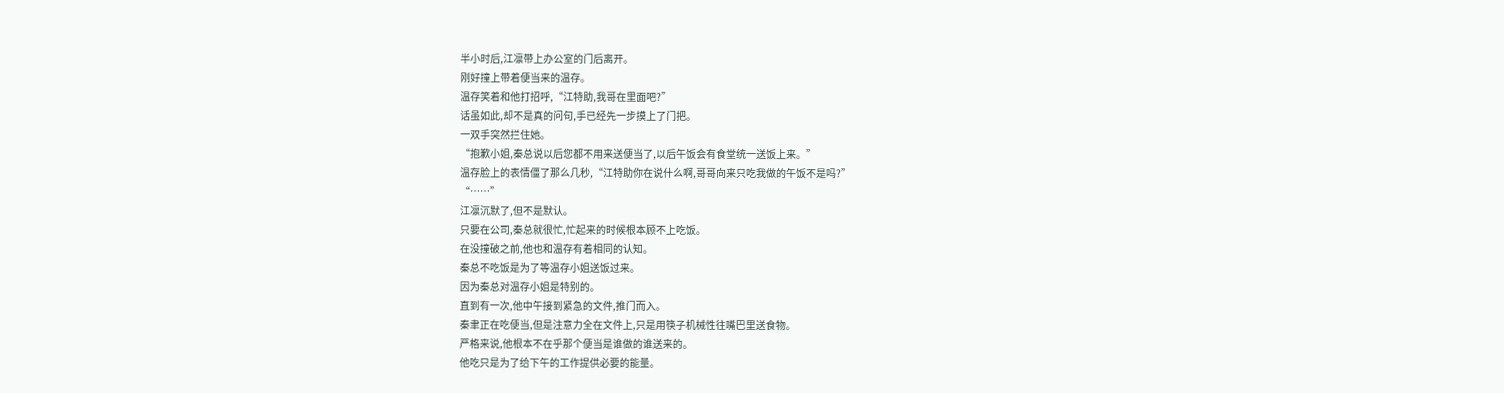半小时后,江凛带上办公室的门后离开。
刚好撞上带着便当来的温存。
温存笑着和他打招呼,“江特助,我哥在里面吧?”
话虽如此,却不是真的问句,手已经先一步摸上了门把。
一双手突然拦住她。
“抱歉小姐,秦总说以后您都不用来送便当了,以后午饭会有食堂统一送饭上来。”
温存脸上的表情僵了那么几秒,“江特助你在说什么啊,哥哥向来只吃我做的午饭不是吗?”
“……”
江凛沉默了,但不是默认。
只要在公司,秦总就很忙,忙起来的时候根本顾不上吃饭。
在没撞破之前,他也和温存有着相同的认知。
秦总不吃饭是为了等温存小姐送饭过来。
因为秦总对温存小姐是特别的。
直到有一次,他中午接到紧急的文件,推门而入。
秦聿正在吃便当,但是注意力全在文件上,只是用筷子机械性往嘴巴里送食物。
严格来说,他根本不在乎那个便当是谁做的谁送来的。
他吃只是为了给下午的工作提供必要的能量。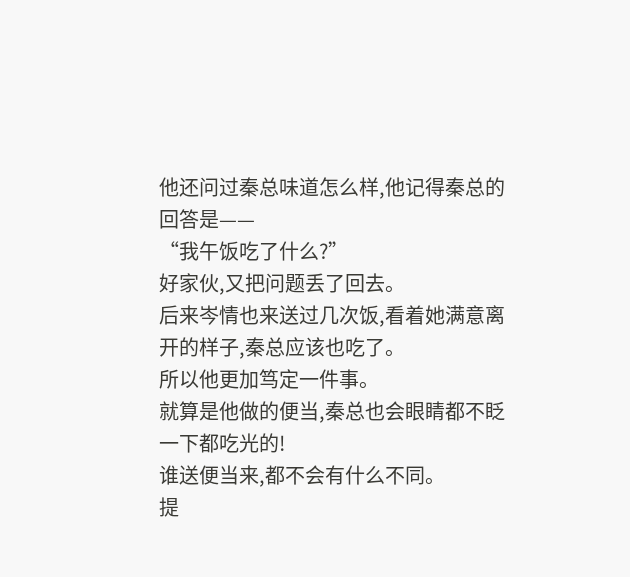他还问过秦总味道怎么样,他记得秦总的回答是——
“我午饭吃了什么?”
好家伙,又把问题丢了回去。
后来岑情也来送过几次饭,看着她满意离开的样子,秦总应该也吃了。
所以他更加笃定一件事。
就算是他做的便当,秦总也会眼睛都不眨一下都吃光的!
谁送便当来,都不会有什么不同。
提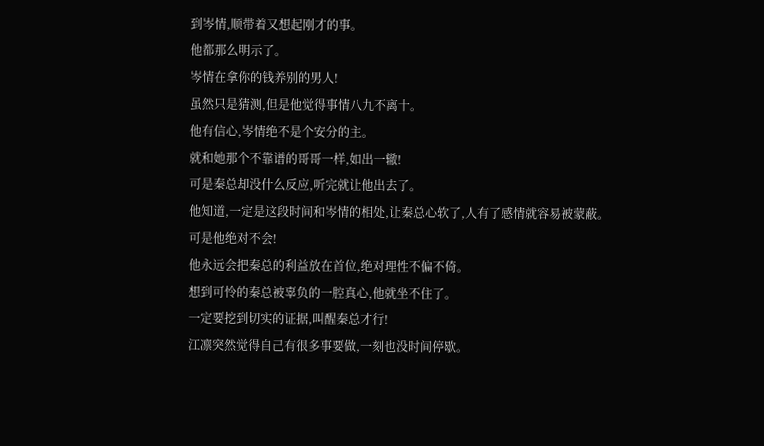到岑情,顺带着又想起刚才的事。
他都那么明示了。
岑情在拿你的钱养别的男人!
虽然只是猜测,但是他觉得事情八九不离十。
他有信心,岑情绝不是个安分的主。
就和她那个不靠谱的哥哥一样,如出一辙!
可是秦总却没什么反应,听完就让他出去了。
他知道,一定是这段时间和岑情的相处,让秦总心软了,人有了感情就容易被蒙蔽。
可是他绝对不会!
他永远会把秦总的利益放在首位,绝对理性不偏不倚。
想到可怜的秦总被辜负的一腔真心,他就坐不住了。
一定要挖到切实的证据,叫醒秦总才行!
江凛突然觉得自己有很多事要做,一刻也没时间停歇。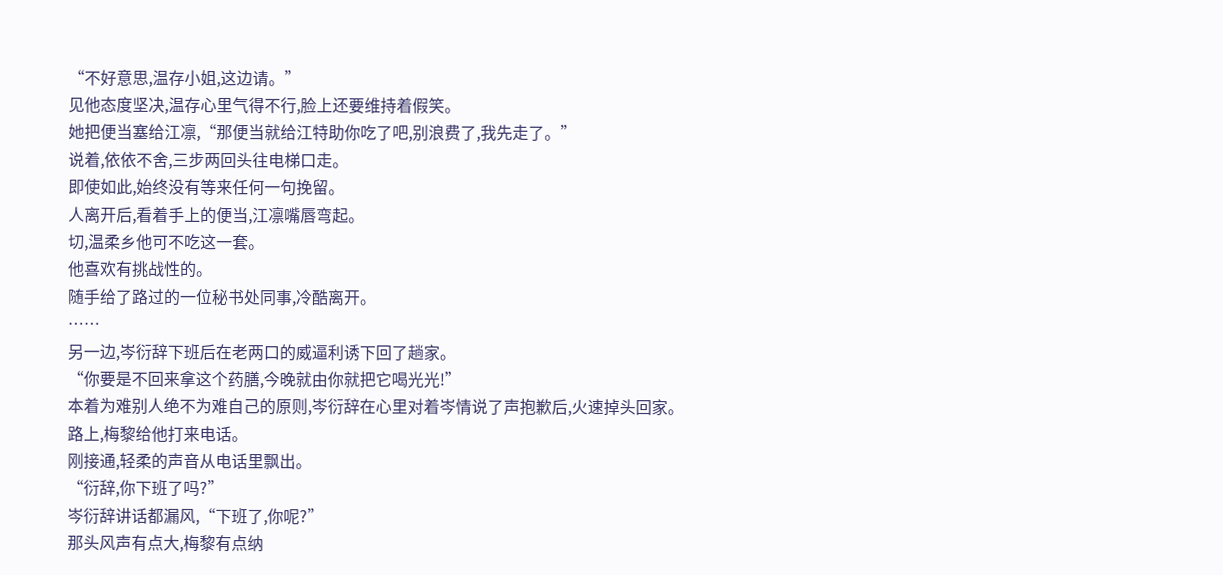“不好意思,温存小姐,这边请。”
见他态度坚决,温存心里气得不行,脸上还要维持着假笑。
她把便当塞给江凛,“那便当就给江特助你吃了吧,别浪费了,我先走了。”
说着,依依不舍,三步两回头往电梯口走。
即使如此,始终没有等来任何一句挽留。
人离开后,看着手上的便当,江凛嘴唇弯起。
切,温柔乡他可不吃这一套。
他喜欢有挑战性的。
随手给了路过的一位秘书处同事,冷酷离开。
……
另一边,岑衍辞下班后在老两口的威逼利诱下回了趟家。
“你要是不回来拿这个药膳,今晚就由你就把它喝光光!”
本着为难别人绝不为难自己的原则,岑衍辞在心里对着岑情说了声抱歉后,火速掉头回家。
路上,梅黎给他打来电话。
刚接通,轻柔的声音从电话里飘出。
“衍辞,你下班了吗?”
岑衍辞讲话都漏风,“下班了,你呢?”
那头风声有点大,梅黎有点纳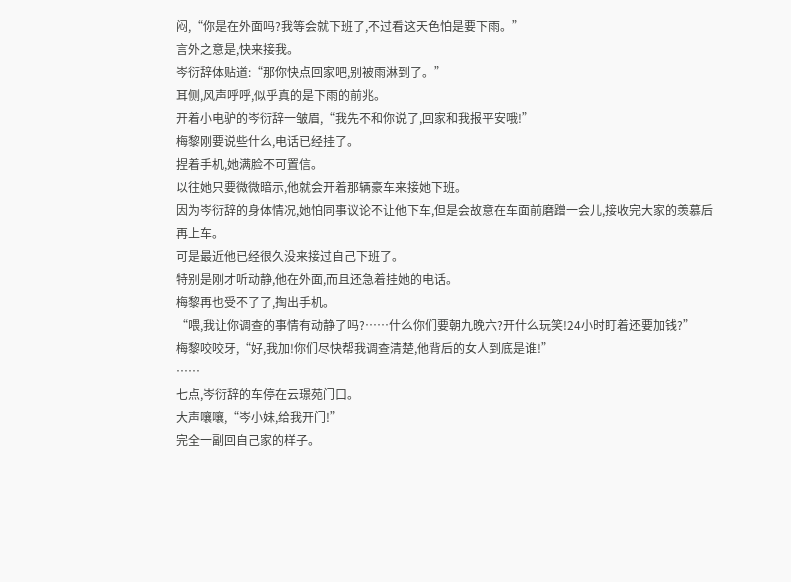闷,“你是在外面吗?我等会就下班了,不过看这天色怕是要下雨。”
言外之意是,快来接我。
岑衍辞体贴道:“那你快点回家吧,别被雨淋到了。”
耳侧,风声呼呼,似乎真的是下雨的前兆。
开着小电驴的岑衍辞一皱眉,“我先不和你说了,回家和我报平安哦!”
梅黎刚要说些什么,电话已经挂了。
捏着手机,她满脸不可置信。
以往她只要微微暗示,他就会开着那辆豪车来接她下班。
因为岑衍辞的身体情况,她怕同事议论不让他下车,但是会故意在车面前磨蹭一会儿,接收完大家的羡慕后再上车。
可是最近他已经很久没来接过自己下班了。
特别是刚才听动静,他在外面,而且还急着挂她的电话。
梅黎再也受不了了,掏出手机。
“喂,我让你调查的事情有动静了吗?……什么你们要朝九晚六?开什么玩笑!24小时盯着还要加钱?”
梅黎咬咬牙,“好,我加!你们尽快帮我调查清楚,他背后的女人到底是谁!”
……
七点,岑衍辞的车停在云璟苑门口。
大声嚷嚷,“岑小妹,给我开门!”
完全一副回自己家的样子。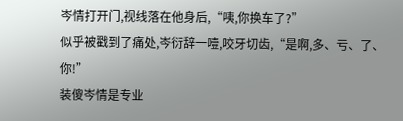岑情打开门,视线落在他身后,“咦,你换车了?”
似乎被戳到了痛处,岑衍辞一噎,咬牙切齿,“是啊,多、亏、了、你!”
装傻岑情是专业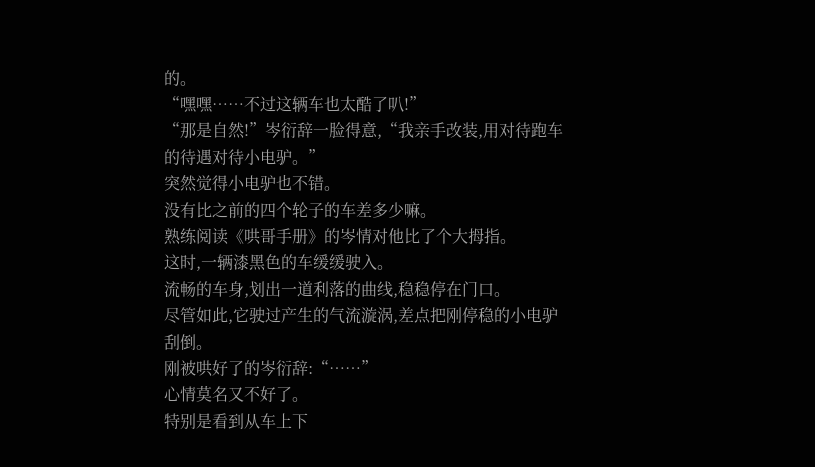的。
“嘿嘿……不过这辆车也太酷了叭!”
“那是自然!”岑衍辞一脸得意,“我亲手改装,用对待跑车的待遇对待小电驴。”
突然觉得小电驴也不错。
没有比之前的四个轮子的车差多少嘛。
熟练阅读《哄哥手册》的岑情对他比了个大拇指。
这时,一辆漆黑色的车缓缓驶入。
流畅的车身,划出一道利落的曲线,稳稳停在门口。
尽管如此,它驶过产生的气流漩涡,差点把刚停稳的小电驴刮倒。
刚被哄好了的岑衍辞:“……”
心情莫名又不好了。
特别是看到从车上下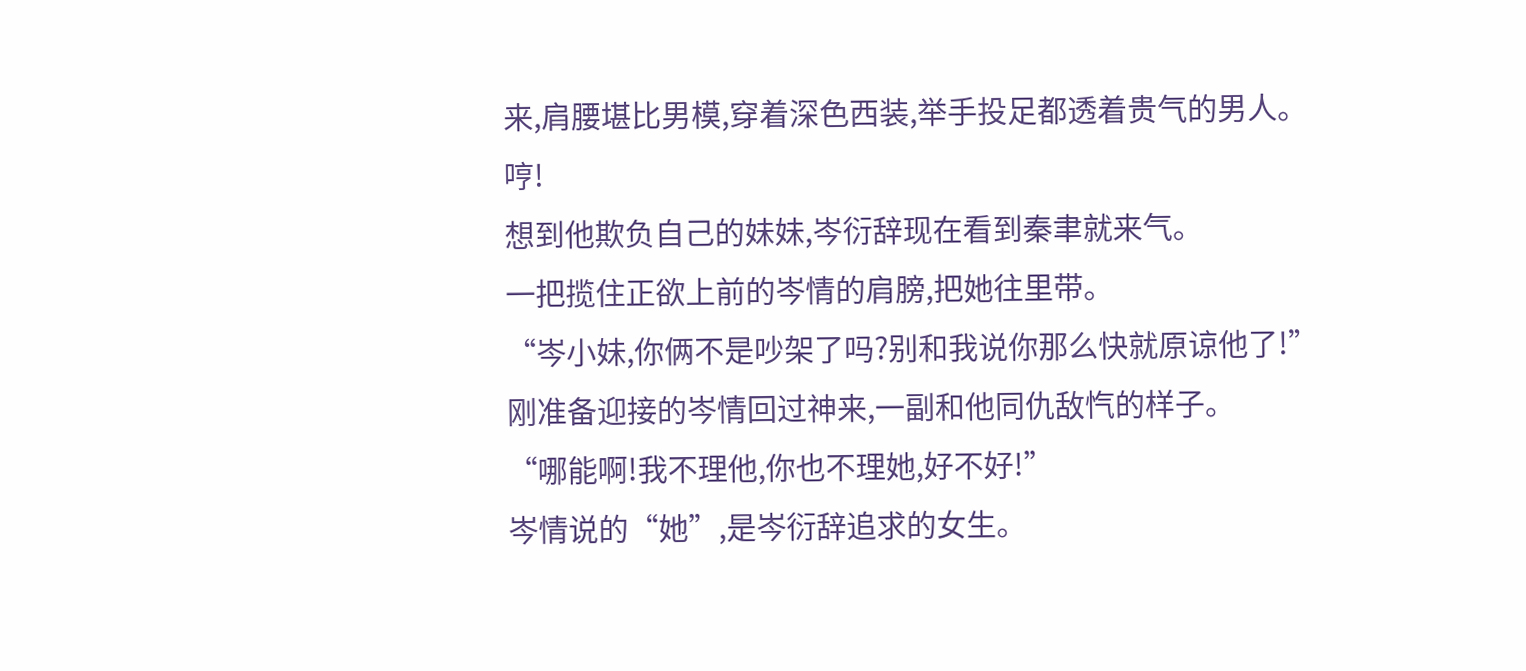来,肩腰堪比男模,穿着深色西装,举手投足都透着贵气的男人。
哼!
想到他欺负自己的妹妹,岑衍辞现在看到秦聿就来气。
一把揽住正欲上前的岑情的肩膀,把她往里带。
“岑小妹,你俩不是吵架了吗?别和我说你那么快就原谅他了!”
刚准备迎接的岑情回过神来,一副和他同仇敌忾的样子。
“哪能啊!我不理他,你也不理她,好不好!”
岑情说的“她”,是岑衍辞追求的女生。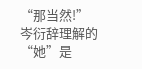“那当然!”
岑衍辞理解的“她”是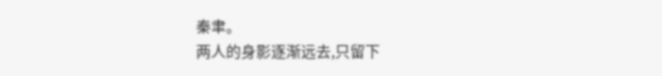秦聿。
两人的身影逐渐远去,只留下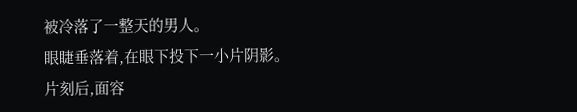被冷落了一整天的男人。
眼睫垂落着,在眼下投下一小片阴影。
片刻后,面容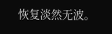恢复淡然无波。